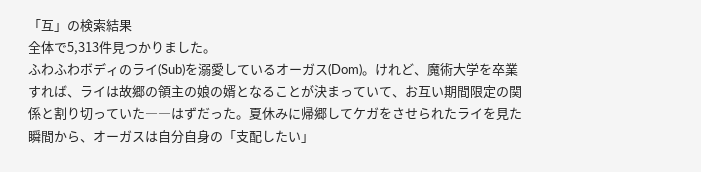「互」の検索結果
全体で5,313件見つかりました。
ふわふわボディのライ(Sub)を溺愛しているオーガス(Dom)。けれど、魔術大学を卒業すれば、ライは故郷の領主の娘の婿となることが決まっていて、お互い期間限定の関係と割り切っていた――はずだった。夏休みに帰郷してケガをさせられたライを見た瞬間から、オーガスは自分自身の「支配したい」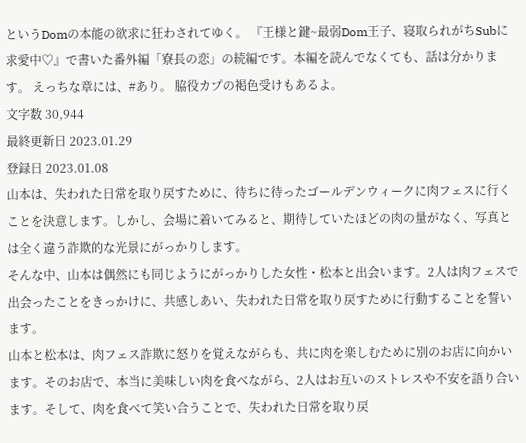というDomの本能の欲求に狂わされてゆく。 『王様と鍵~最弱Dom王子、寝取られがちSubに求愛中♡』で書いた番外編「寮長の恋」の続編です。本編を読んでなくても、話は分かります。 えっちな章には、#あり。 脇役カプの褐色受けもあるよ。
文字数 30,944
最終更新日 2023.01.29
登録日 2023.01.08
山本は、失われた日常を取り戻すために、待ちに待ったゴールデンウィークに肉フェスに行くことを決意します。しかし、会場に着いてみると、期待していたほどの肉の量がなく、写真とは全く違う詐欺的な光景にがっかりします。
そんな中、山本は偶然にも同じようにがっかりした女性・松本と出会います。2人は肉フェスで出会ったことをきっかけに、共感しあい、失われた日常を取り戻すために行動することを誓います。
山本と松本は、肉フェス詐欺に怒りを覚えながらも、共に肉を楽しむために別のお店に向かいます。そのお店で、本当に美味しい肉を食べながら、2人はお互いのストレスや不安を語り合います。そして、肉を食べて笑い合うことで、失われた日常を取り戻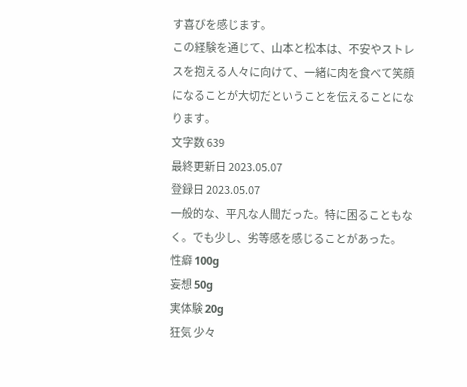す喜びを感じます。
この経験を通じて、山本と松本は、不安やストレスを抱える人々に向けて、一緒に肉を食べて笑顔になることが大切だということを伝えることになります。
文字数 639
最終更新日 2023.05.07
登録日 2023.05.07
一般的な、平凡な人間だった。特に困ることもなく。でも少し、劣等感を感じることがあった。
性癖 100g
妄想 50g
実体験 20g
狂気 少々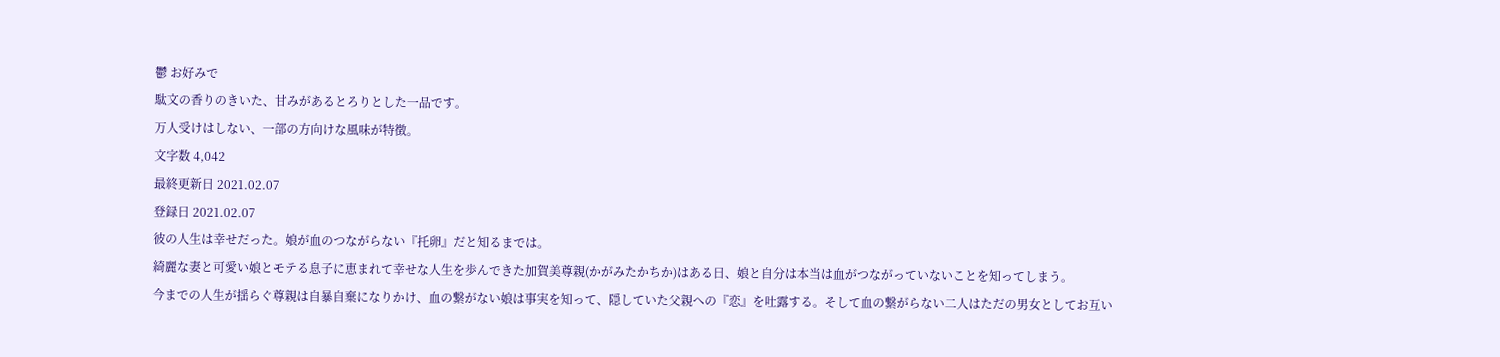鬱 お好みで
駄文の香りのきいた、甘みがあるとろりとした一品です。
万人受けはしない、一部の方向けな風味が特徴。
文字数 4,042
最終更新日 2021.02.07
登録日 2021.02.07
彼の人生は幸せだった。娘が血のつながらない『托卵』だと知るまでは。
綺麗な妻と可愛い娘とモテる息子に恵まれて幸せな人生を歩んできた加賀美尊親(かがみたかちか)はある日、娘と自分は本当は血がつながっていないことを知ってしまう。
今までの人生が揺らぐ尊親は自暴自棄になりかけ、血の繋がない娘は事実を知って、隠していた父親への『恋』を吐露する。そして血の繋がらない二人はただの男女としてお互い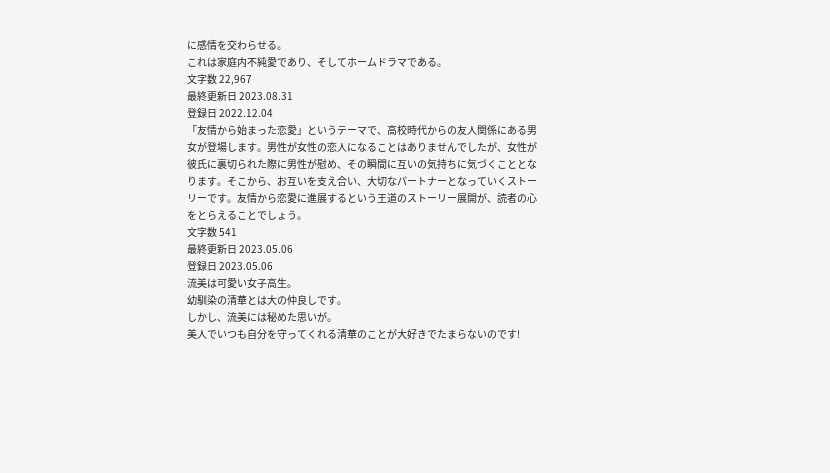に感情を交わらせる。
これは家庭内不純愛であり、そしてホームドラマである。
文字数 22,967
最終更新日 2023.08.31
登録日 2022.12.04
「友情から始まった恋愛」というテーマで、高校時代からの友人関係にある男女が登場します。男性が女性の恋人になることはありませんでしたが、女性が彼氏に裏切られた際に男性が慰め、その瞬間に互いの気持ちに気づくこととなります。そこから、お互いを支え合い、大切なパートナーとなっていくストーリーです。友情から恋愛に進展するという王道のストーリー展開が、読者の心をとらえることでしょう。
文字数 541
最終更新日 2023.05.06
登録日 2023.05.06
流美は可愛い女子高生。
幼馴染の清華とは大の仲良しです。
しかし、流美には秘めた思いが。
美人でいつも自分を守ってくれる清華のことが大好きでたまらないのです!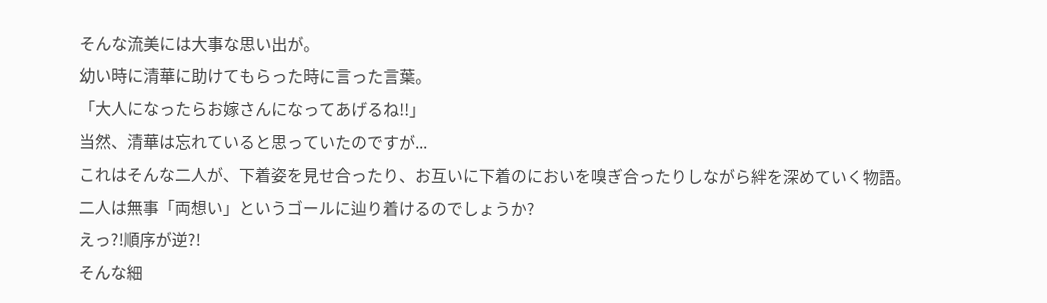そんな流美には大事な思い出が。
幼い時に清華に助けてもらった時に言った言葉。
「大人になったらお嫁さんになってあげるね!!」
当然、清華は忘れていると思っていたのですが...
これはそんな二人が、下着姿を見せ合ったり、お互いに下着のにおいを嗅ぎ合ったりしながら絆を深めていく物語。
二人は無事「両想い」というゴールに辿り着けるのでしょうか?
えっ?!順序が逆?!
そんな細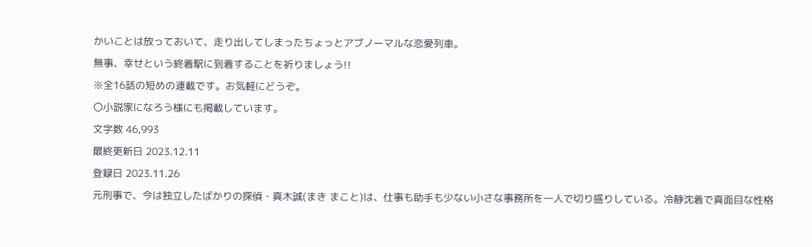かいことは放っておいて、走り出してしまったちょっとアブノーマルな恋愛列車。
無事、幸せという終着駅に到着することを祈りましょう!!
※全16話の短めの連載です。お気軽にどうぞ。
〇小説家になろう様にも掲載しています。
文字数 46,993
最終更新日 2023.12.11
登録日 2023.11.26
元刑事で、今は独立したばかりの探偵・真木誠(まき まこと)は、仕事も助手も少ない小さな事務所を一人で切り盛りしている。冷静沈着で真面目な性格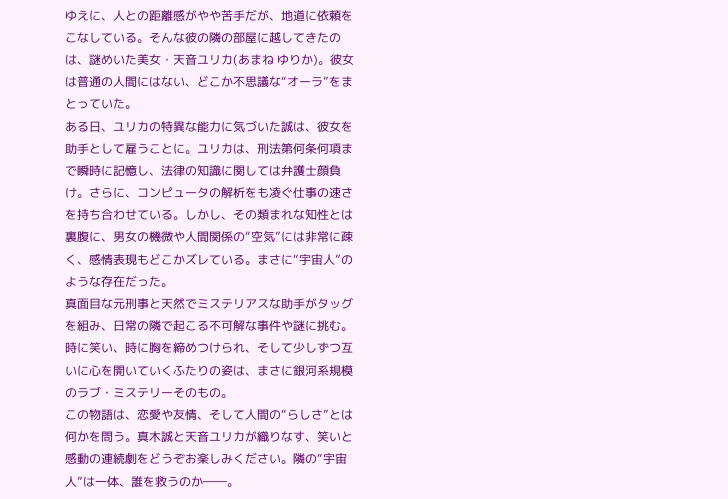ゆえに、人との距離感がやや苦手だが、地道に依頼をこなしている。そんな彼の隣の部屋に越してきたのは、謎めいた美女・天音ユリカ(あまね ゆりか)。彼女は普通の人間にはない、どこか不思議な“オーラ”をまとっていた。
ある日、ユリカの特異な能力に気づいた誠は、彼女を助手として雇うことに。ユリカは、刑法第何条何項まで瞬時に記憶し、法律の知識に関しては弁護士顔負け。さらに、コンピュータの解析をも凌ぐ仕事の速さを持ち合わせている。しかし、その類まれな知性とは裏腹に、男女の機微や人間関係の“空気”には非常に疎く、感情表現もどこかズレている。まさに“宇宙人”のような存在だった。
真面目な元刑事と天然でミステリアスな助手がタッグを組み、日常の隣で起こる不可解な事件や謎に挑む。時に笑い、時に胸を締めつけられ、そして少しずつ互いに心を開いていくふたりの姿は、まさに銀河系規模のラブ・ミステリーそのもの。
この物語は、恋愛や友情、そして人間の“らしさ”とは何かを問う。真木誠と天音ユリカが織りなす、笑いと感動の連続劇をどうぞお楽しみください。隣の“宇宙人”は一体、誰を救うのか――。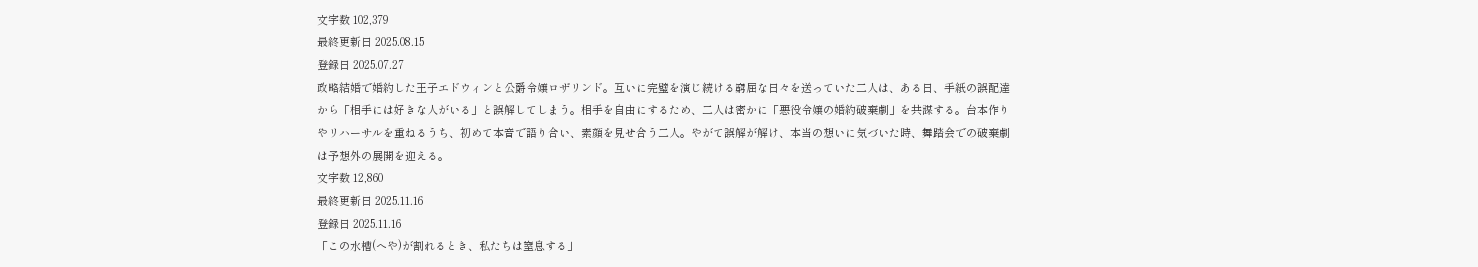文字数 102,379
最終更新日 2025.08.15
登録日 2025.07.27
政略結婚で婚約した王子エドウィンと公爵令嬢ロザリンド。互いに完璧を演じ続ける窮屈な日々を送っていた二人は、ある日、手紙の誤配達から「相手には好きな人がいる」と誤解してしまう。相手を自由にするため、二人は密かに「悪役令嬢の婚約破棄劇」を共謀する。台本作りやリハーサルを重ねるうち、初めて本音で語り合い、素顔を見せ合う二人。やがて誤解が解け、本当の想いに気づいた時、舞踏会での破棄劇は予想外の展開を迎える。
文字数 12,860
最終更新日 2025.11.16
登録日 2025.11.16
「この水槽(へや)が割れるとき、私たちは窒息する」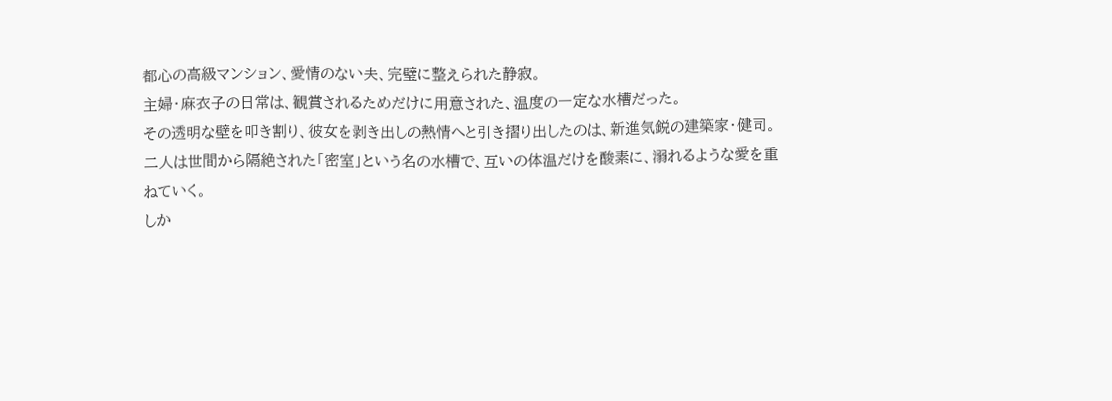都心の高級マンション、愛情のない夫、完璧に整えられた静寂。
主婦・麻衣子の日常は、観賞されるためだけに用意された、温度の一定な水槽だった。
その透明な壁を叩き割り、彼女を剥き出しの熱情へと引き摺り出したのは、新進気鋭の建築家・健司。
二人は世間から隔絶された「密室」という名の水槽で、互いの体温だけを酸素に、溺れるような愛を重ねていく。
しか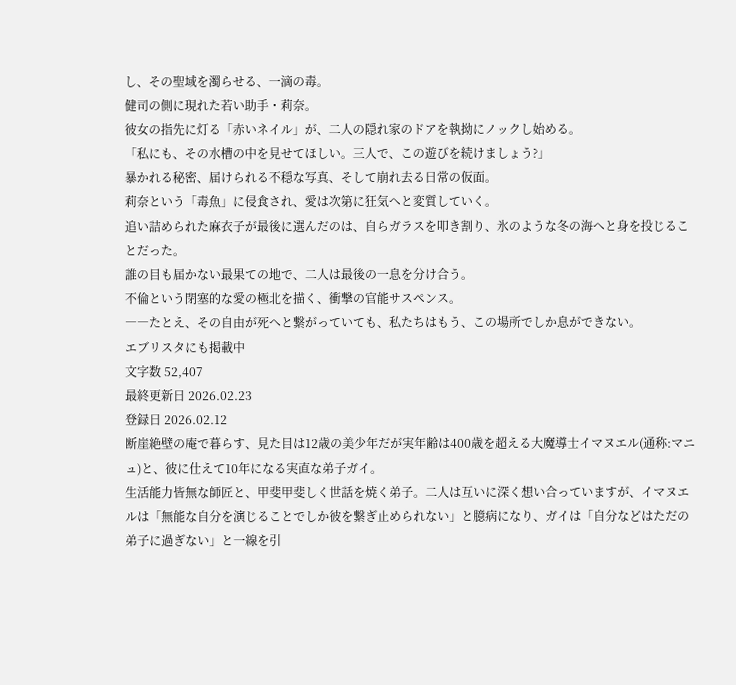し、その聖域を濁らせる、一滴の毒。
健司の側に現れた若い助手・莉奈。
彼女の指先に灯る「赤いネイル」が、二人の隠れ家のドアを執拗にノックし始める。
「私にも、その水槽の中を見せてほしい。三人で、この遊びを続けましょう?」
暴かれる秘密、届けられる不穏な写真、そして崩れ去る日常の仮面。
莉奈という「毒魚」に侵食され、愛は次第に狂気へと変質していく。
追い詰められた麻衣子が最後に選んだのは、自らガラスを叩き割り、氷のような冬の海へと身を投じることだった。
誰の目も届かない最果ての地で、二人は最後の一息を分け合う。
不倫という閉塞的な愛の極北を描く、衝撃の官能サスペンス。
――たとえ、その自由が死へと繋がっていても、私たちはもう、この場所でしか息ができない。
エブリスタにも掲載中
文字数 52,407
最終更新日 2026.02.23
登録日 2026.02.12
断崖絶壁の庵で暮らす、見た目は12歳の美少年だが実年齢は400歳を超える大魔導士イマヌエル(通称:マニュ)と、彼に仕えて10年になる実直な弟子ガイ。
生活能力皆無な師匠と、甲斐甲斐しく世話を焼く弟子。二人は互いに深く想い合っていますが、イマヌエルは「無能な自分を演じることでしか彼を繋ぎ止められない」と臆病になり、ガイは「自分などはただの弟子に過ぎない」と一線を引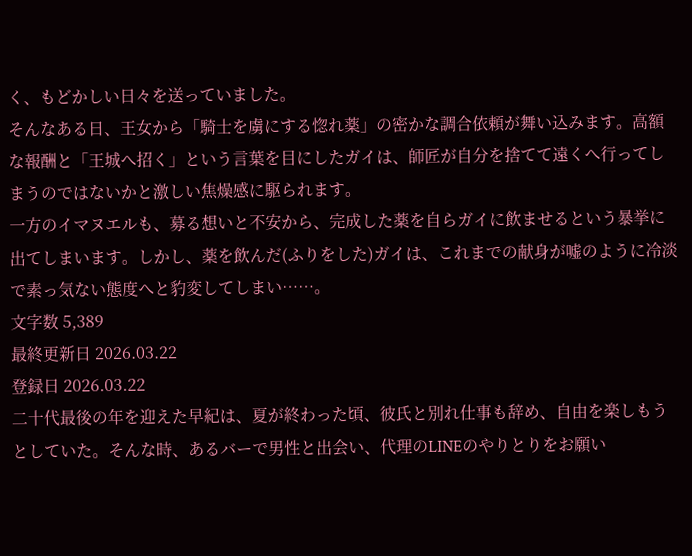く、もどかしい日々を送っていました。
そんなある日、王女から「騎士を虜にする惚れ薬」の密かな調合依頼が舞い込みます。高額な報酬と「王城へ招く」という言葉を目にしたガイは、師匠が自分を捨てて遠くへ行ってしまうのではないかと激しい焦燥感に駆られます。
一方のイマヌエルも、募る想いと不安から、完成した薬を自らガイに飲ませるという暴挙に出てしまいます。しかし、薬を飲んだ(ふりをした)ガイは、これまでの献身が嘘のように冷淡で素っ気ない態度へと豹変してしまい……。
文字数 5,389
最終更新日 2026.03.22
登録日 2026.03.22
二十代最後の年を迎えた早紀は、夏が終わった頃、彼氏と別れ仕事も辞め、自由を楽しもうとしていた。そんな時、あるバーで男性と出会い、代理のLINEのやりとりをお願い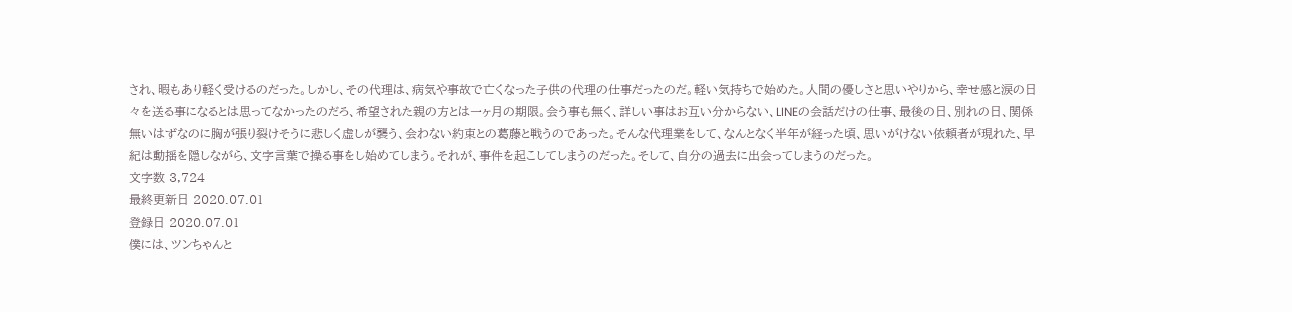され、暇もあり軽く受けるのだった。しかし、その代理は、病気や事故で亡くなった子供の代理の仕事だったのだ。軽い気持ちで始めた。人間の優しさと思いやりから、幸せ感と涙の日々を送る事になるとは思ってなかったのだろ、希望された親の方とは一ヶ月の期限。会う事も無く、詳しい事はお互い分からない、LINEの会話だけの仕事、最後の日、別れの日、関係無いはずなのに胸が張り裂けそうに悲しく虚しが襲う、会わない約束との葛藤と戦うのであった。そんな代理業をして、なんとなく半年が経った頃、思いがけない依頼者が現れた、早紀は動揺を隠しながら、文字言葉で操る事をし始めてしまう。それが、事件を起こしてしまうのだった。そして、自分の過去に出会ってしまうのだった。
文字数 3,724
最終更新日 2020.07.01
登録日 2020.07.01
僕には、ツンちゃんと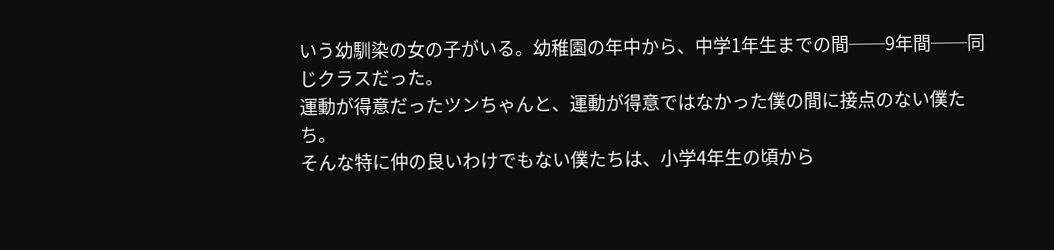いう幼馴染の女の子がいる。幼稚園の年中から、中学1年生までの間──9年間──同じクラスだった。
運動が得意だったツンちゃんと、運動が得意ではなかった僕の間に接点のない僕たち。
そんな特に仲の良いわけでもない僕たちは、小学4年生の頃から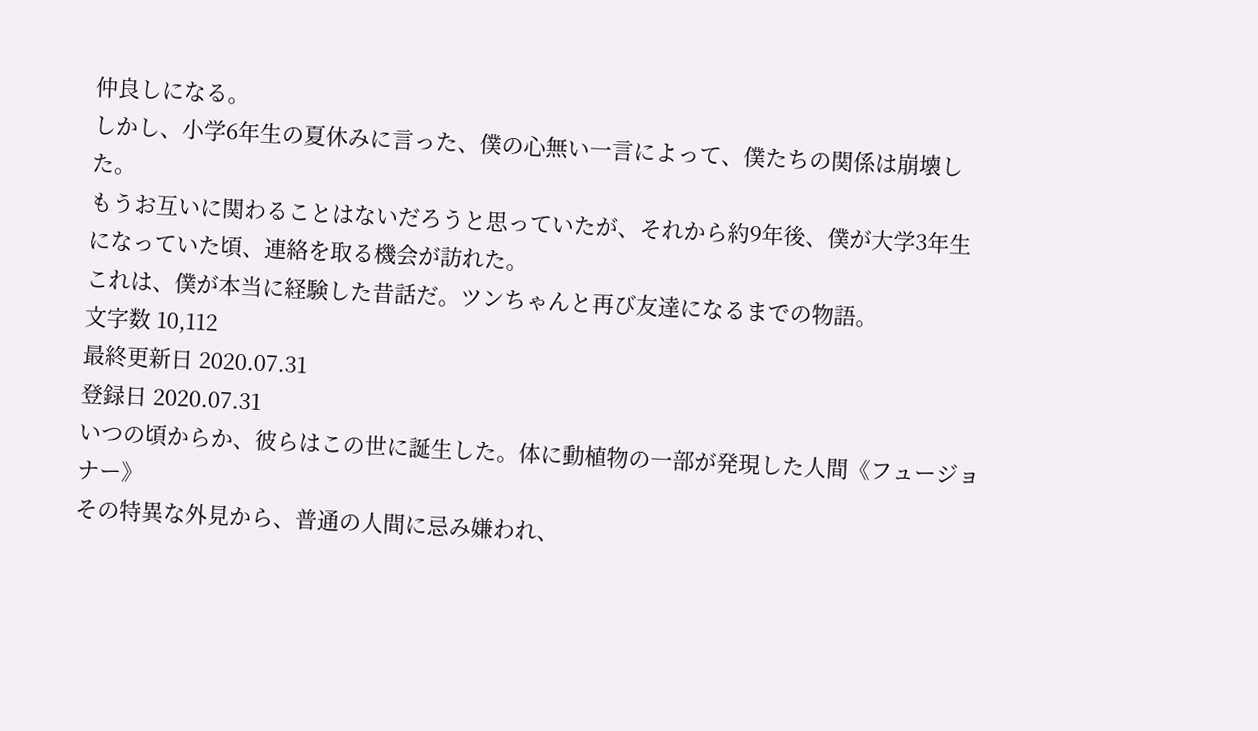仲良しになる。
しかし、小学6年生の夏休みに言った、僕の心無い一言によって、僕たちの関係は崩壊した。
もうお互いに関わることはないだろうと思っていたが、それから約9年後、僕が大学3年生になっていた頃、連絡を取る機会が訪れた。
これは、僕が本当に経験した昔話だ。ツンちゃんと再び友達になるまでの物語。
文字数 10,112
最終更新日 2020.07.31
登録日 2020.07.31
いつの頃からか、彼らはこの世に誕生した。体に動植物の一部が発現した人間《フュージョナー》
その特異な外見から、普通の人間に忌み嫌われ、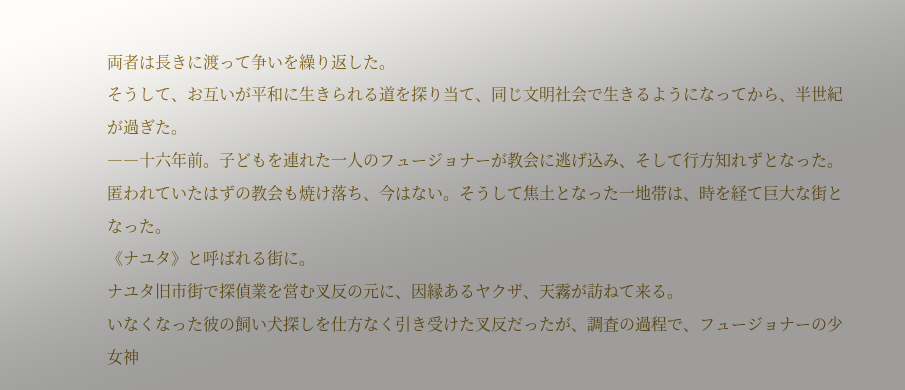両者は長きに渡って争いを繰り返した。
そうして、お互いが平和に生きられる道を探り当て、同じ文明社会で生きるようになってから、半世紀が過ぎた。
――十六年前。子どもを連れた一人のフュージョナーが教会に逃げ込み、そして行方知れずとなった。匿われていたはずの教会も焼け落ち、今はない。そうして焦土となった一地帯は、時を経て巨大な街となった。
《ナユタ》と呼ばれる街に。
ナユタ旧市街で探偵業を営む叉反の元に、因縁あるヤクザ、天霧が訪ねて来る。
いなくなった彼の飼い犬探しを仕方なく引き受けた叉反だったが、調査の過程で、フュージョナーの少女神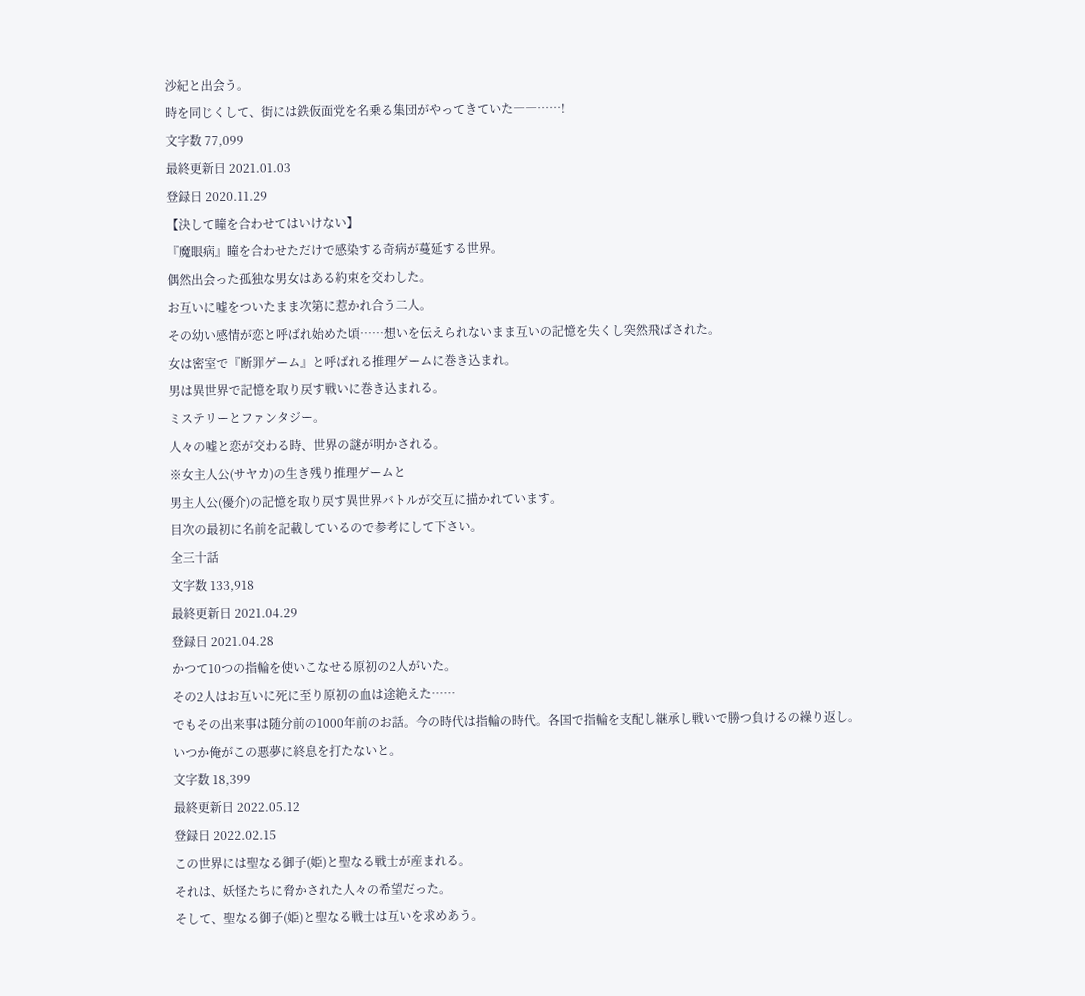沙紀と出会う。
時を同じくして、街には鉄仮面党を名乗る集団がやってきていた――……!
文字数 77,099
最終更新日 2021.01.03
登録日 2020.11.29
【決して瞳を合わせてはいけない】
『魔眼病』瞳を合わせただけで感染する奇病が蔓延する世界。
偶然出会った孤独な男女はある約束を交わした。
お互いに嘘をついたまま次第に惹かれ合う二人。
その幼い感情が恋と呼ばれ始めた頃……想いを伝えられないまま互いの記憶を失くし突然飛ばされた。
女は密室で『断罪ゲーム』と呼ばれる推理ゲームに巻き込まれ。
男は異世界で記憶を取り戻す戦いに巻き込まれる。
ミステリーとファンタジー。
人々の嘘と恋が交わる時、世界の謎が明かされる。
※女主人公(サヤカ)の生き残り推理ゲームと
男主人公(優介)の記憶を取り戻す異世界バトルが交互に描かれています。
目次の最初に名前を記載しているので参考にして下さい。
全三十話
文字数 133,918
最終更新日 2021.04.29
登録日 2021.04.28
かつて10つの指輪を使いこなせる原初の2人がいた。
その2人はお互いに死に至り原初の血は途絶えた……
でもその出来事は随分前の1000年前のお話。今の時代は指輪の時代。各国で指輪を支配し継承し戦いで勝つ負けるの繰り返し。
いつか俺がこの悪夢に終息を打たないと。
文字数 18,399
最終更新日 2022.05.12
登録日 2022.02.15
この世界には聖なる御子(姫)と聖なる戦士が産まれる。
それは、妖怪たちに脅かされた人々の希望だった。
そして、聖なる御子(姫)と聖なる戦士は互いを求めあう。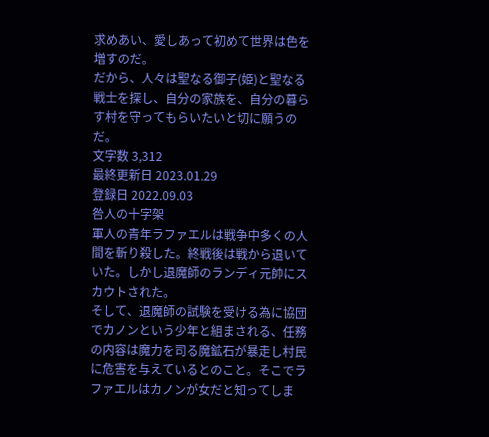求めあい、愛しあって初めて世界は色を増すのだ。
だから、人々は聖なる御子(姫)と聖なる戦士を探し、自分の家族を、自分の暮らす村を守ってもらいたいと切に願うのだ。
文字数 3,312
最終更新日 2023.01.29
登録日 2022.09.03
咎人の十字架
軍人の青年ラファエルは戦争中多くの人間を斬り殺した。終戦後は戦から退いていた。しかし退魔師のランディ元帥にスカウトされた。
そして、退魔師の試験を受ける為に協団でカノンという少年と組まされる、任務の内容は魔力を司る魔鉱石が暴走し村民に危害を与えているとのこと。そこでラファエルはカノンが女だと知ってしま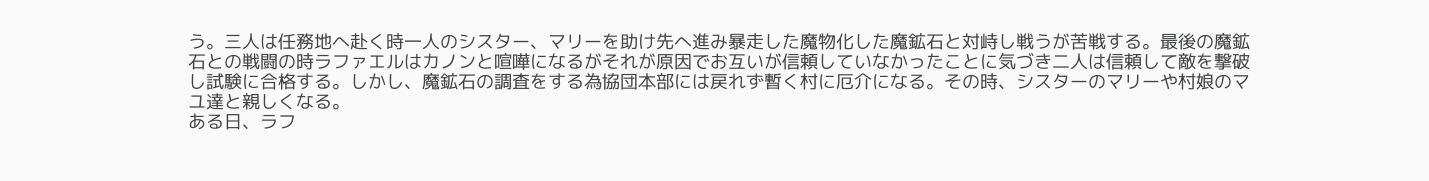う。三人は任務地へ赴く時一人のシスター、マリーを助け先へ進み暴走した魔物化した魔鉱石と対峙し戦うが苦戦する。最後の魔鉱石との戦闘の時ラファエルはカノンと喧嘩になるがそれが原因でお互いが信頼していなかったことに気づき二人は信頼して敵を撃破し試験に合格する。しかし、魔鉱石の調査をする為協団本部には戻れず暫く村に厄介になる。その時、シスターのマリーや村娘のマユ達と親しくなる。
ある日、ラフ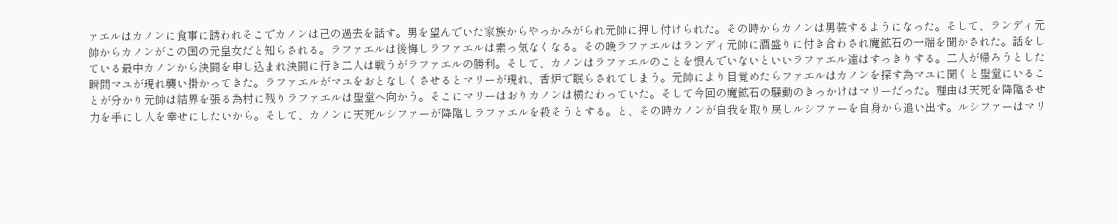ァエルはカノンに食事に誘われそこでカノンは己の過去を話す。男を望んでいた家族からやっかみがられ元帥に押し付けられた。その時からカノンは男装するようになった。そして、ランディ元帥からカノンがこの国の元皇女だと知らされる。ラファエルは後悔しラファエルは素っ気なくなる。その晩ラファエルはランディ元帥に酒盛りに付き合わされ魔鉱石の一端を聞かされた。話をしている最中カノンから決闘を申し込まれ決闘に行き二人は戦うがラファエルの勝利。そして、カノンはラファエルのことを恨んでいないといいラファエル達はすっきりする。二人が帰ろうとした瞬間マユが現れ襲い掛かってきた。ラファエルがマユをおとなしくさせるとマリーが現れ、香炉で眠らされてしまう。元帥により目覚めたらファエルはカノンを探す為マユに聞くと聖堂にいることが分かり元帥は結界を張る為村に残りラファエルは聖堂へ向かう。そこにマリーはおりカノンは横たわっていた。そして今回の魔鉱石の騒動のきっかけはマリーだった。理由は天死を降臨させ力を手にし人を幸せにしたいから。そして、カノンに天死ルシファーが降臨しラファエルを殺そうとする。と、その時カノンが自我を取り戻しルシファーを自身から追い出す。ルシファーはマリ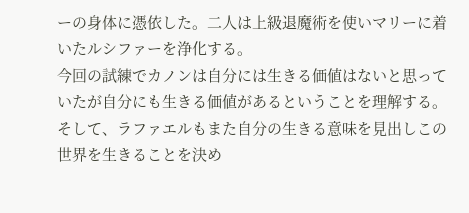ーの身体に憑依した。二人は上級退魔術を使いマリーに着いたルシファーを浄化する。
今回の試練でカノンは自分には生きる価値はないと思っていたが自分にも生きる価値があるということを理解する。そして、ラファエルもまた自分の生きる意味を見出しこの世界を生きることを決め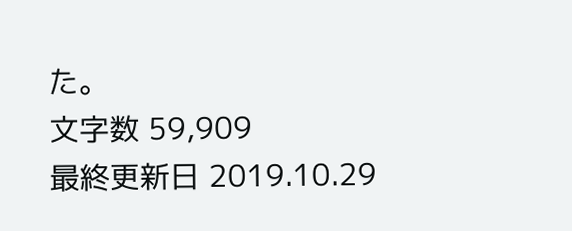た。
文字数 59,909
最終更新日 2019.10.29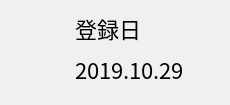登録日 2019.10.29